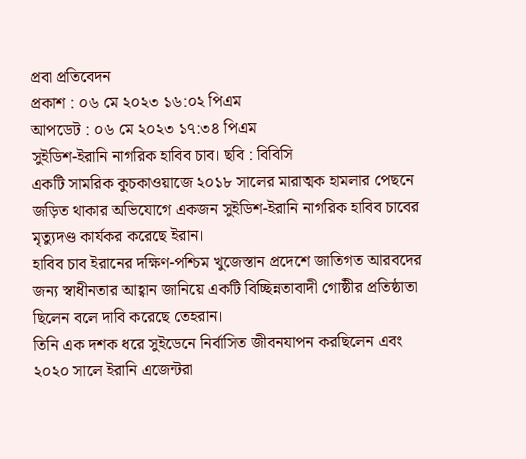প্রবা প্রতিবেদন
প্রকাশ : ০৬ মে ২০২৩ ১৬:০২ পিএম
আপডেট : ০৬ মে ২০২৩ ১৭:৩৪ পিএম
সুইডিশ-ইরানি নাগরিক হাবিব চাব। ছবি : বিবিসি
একটি সামরিক কুচকাওয়াজে ২০১৮ সালের মারাত্মক হামলার পেছনে জড়িত থাকার অভিযোগে একজন সুইডিশ-ইরানি নাগরিক হাবিব চাবের মৃত্যুদণ্ড কার্যকর করেছে ইরান।
হাবিব চাব ইরানের দক্ষিণ-পশ্চিম খুজেস্তান প্রদেশে জাতিগত আরবদের জন্য স্বাধীনতার আহ্বান জানিয়ে একটি বিচ্ছিন্নতাবাদী গোষ্ঠীর প্রতিষ্ঠাতা ছিলেন বলে দাবি করেছে তেহরান।
তিনি এক দশক ধরে সুইডেনে নির্বাসিত জীবনযাপন করছিলেন এবং ২০২০ সালে ইরানি এজেন্টরা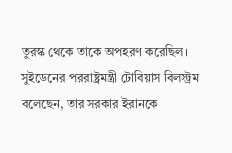তুরস্ক থেকে তাকে অপহরণ করেছিল।
সুইডেনের পররাষ্ট্রমন্ত্রী টোবিয়াস বিলস্ট্রম বলেছেন, তার সরকার ইরানকে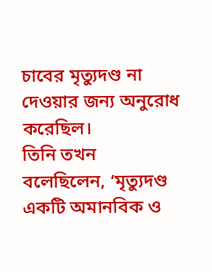চাবের মৃত্যুদণ্ড না দেওয়ার জন্য অনুরোধ করেছিল।
তিনি তখন বলেছিলেন, ‘মৃত্যুদণ্ড একটি অমানবিক ও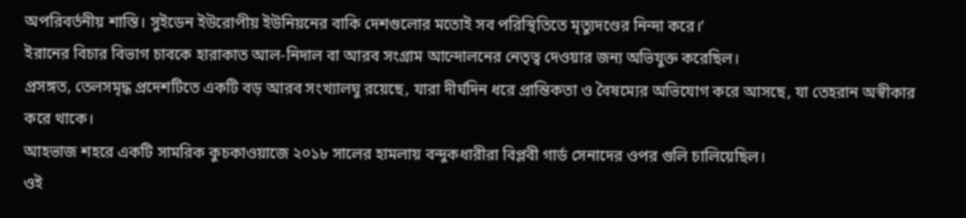অপরিবর্তনীয় শাস্তি। সুইডেন ইউরোপীয় ইউনিয়নের বাকি দেশগুলোর মতোই সব পরিস্থিতিতে মৃত্যুদণ্ডের নিন্দা করে।’
ইরানের বিচার বিভাগ চাবকে হারাকাত আল-নিদাল বা আরব সংগ্রাম আন্দোলনের নেতৃত্ব দেওয়ার জন্য অভিযুক্ত করেছিল।
প্রসঙ্গত, তেলসমৃদ্ধ প্রদেশটিতে একটি বড় আরব সংখ্যালঘু রয়েছে, যারা দীর্ঘদিন ধরে প্রান্তিকতা ও বৈষম্যের অভিযোগ করে আসছে, যা তেহরান অস্বীকার করে থাকে।
আহভাজ শহরে একটি সামরিক কুচকাওয়াজে ২০১৮ সালের হামলায় বন্দুকধারীরা বিপ্লবী গার্ড সেনাদের ওপর গুলি চালিয়েছিল।
ওই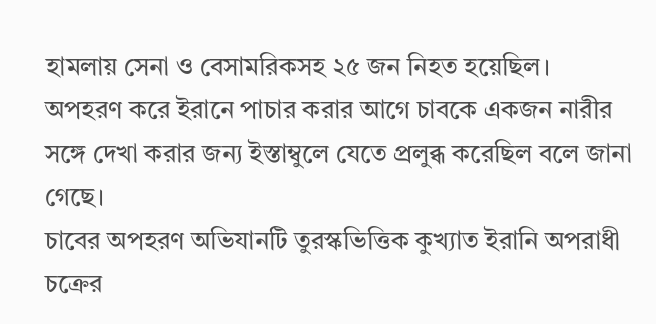হামলায় সেনা ও বেসামরিকসহ ২৫ জন নিহত হয়েছিল।
অপহরণ করে ইরানে পাচার করার আগে চাবকে একজন নারীর সঙ্গে দেখা করার জন্য ইস্তাম্বুলে যেতে প্রলুব্ধ করেছিল বলে জানা গেছে।
চাবের অপহরণ অভিযানটি তুরস্কভিত্তিক কুখ্যাত ইরানি অপরাধী চক্রের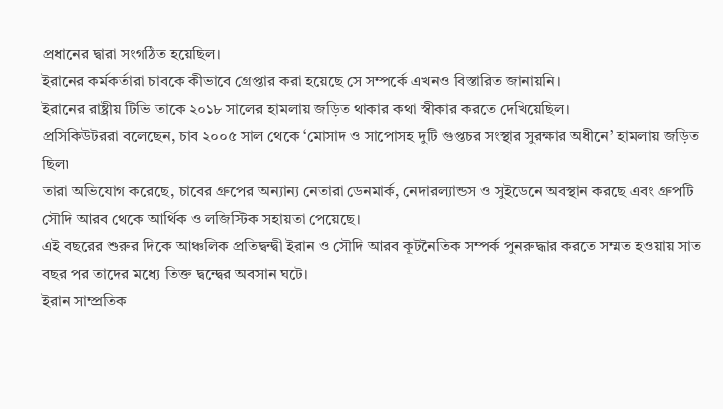প্রধানের দ্বারা সংগঠিত হয়েছিল।
ইরানের কর্মকর্তারা চাবকে কীভাবে গ্রেপ্তার করা হয়েছে সে সম্পর্কে এখনও বিস্তারিত জানায়নি।
ইরানের রাষ্ট্রীয় টিভি তাকে ২০১৮ সালের হামলায় জড়িত থাকার কথা স্বীকার করতে দেখিয়েছিল।
প্রসিকিউটররা বলেছেন, চাব ২০০৫ সাল থেকে ‘মোসাদ ও সাপোসহ দুটি গুপ্তচর সংস্থার সুরক্ষার অধীনে’ হামলায় জড়িত ছিল৷
তারা অভিযোগ করেছে, চাবের গ্রুপের অন্যান্য নেতারা ডেনমার্ক, নেদারল্যান্ডস ও সুইডেনে অবস্থান করছে এবং গ্রুপটি সৌদি আরব থেকে আর্থিক ও লজিস্টিক সহায়তা পেয়েছে।
এই বছরের শুরুর দিকে আঞ্চলিক প্রতিদ্বন্দ্বী ইরান ও সৌদি আরব কূটনৈতিক সম্পর্ক পুনরুদ্ধার করতে সম্মত হওয়ায় সাত বছর পর তাদের মধ্যে তিক্ত দ্বন্দ্বের অবসান ঘটে।
ইরান সাম্প্রতিক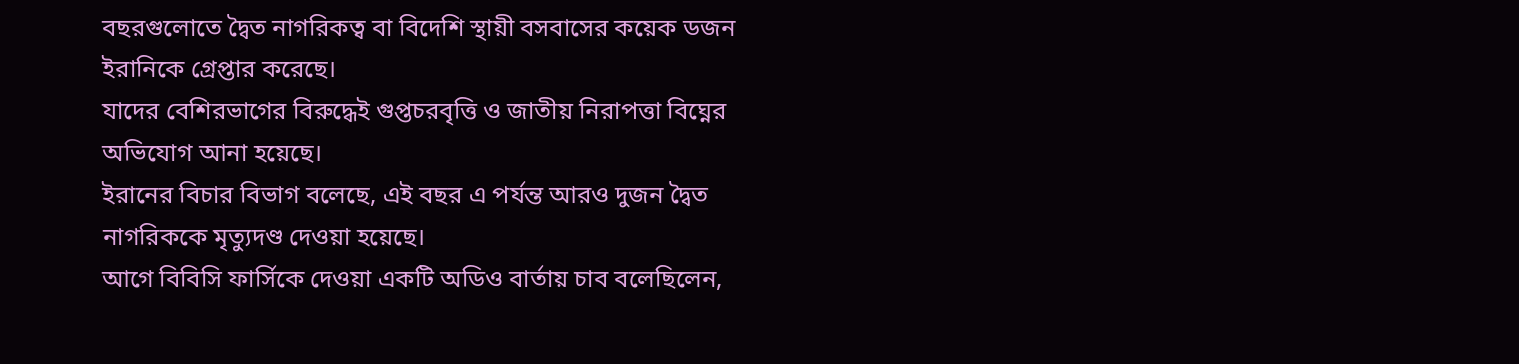বছরগুলোতে দ্বৈত নাগরিকত্ব বা বিদেশি স্থায়ী বসবাসের কয়েক ডজন ইরানিকে গ্রেপ্তার করেছে।
যাদের বেশিরভাগের বিরুদ্ধেই গুপ্তচরবৃত্তি ও জাতীয় নিরাপত্তা বিঘ্নের অভিযোগ আনা হয়েছে।
ইরানের বিচার বিভাগ বলেছে, এই বছর এ পর্যন্ত আরও দুজন দ্বৈত নাগরিককে মৃত্যুদণ্ড দেওয়া হয়েছে।
আগে বিবিসি ফার্সিকে দেওয়া একটি অডিও বার্তায় চাব বলেছিলেন,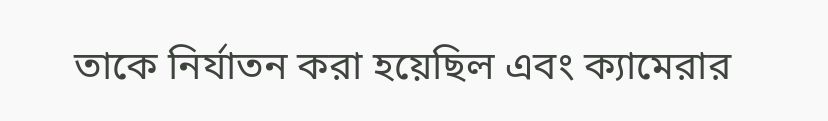তাকে নির্যাতন করা হয়েছিল এবং ক্যামেরার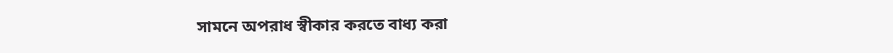সামনে অপরাধ স্বীকার করতে বাধ্য করা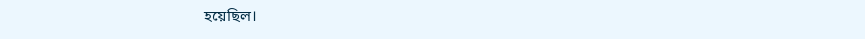হয়েছিল।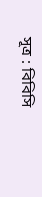সূত্র : বিবিসি